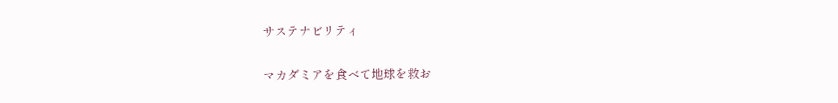サステナビリティ

マカダミアを食べて地球を救お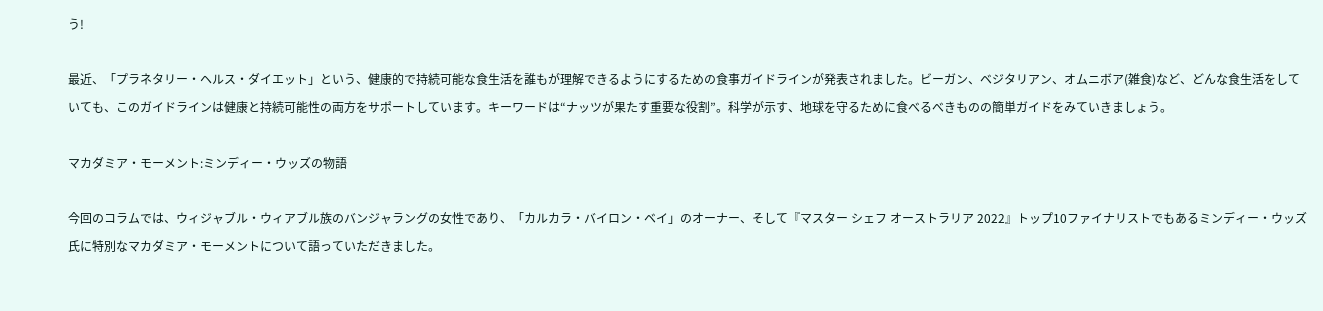う!

最近、「プラネタリー・ヘルス・ダイエット」という、健康的で持続可能な食生活を誰もが理解できるようにするための食事ガイドラインが発表されました。ビーガン、ベジタリアン、オムニボア(雑食)など、どんな食生活をしていても、このガイドラインは健康と持続可能性の両方をサポートしています。キーワードは“ナッツが果たす重要な役割”。科学が示す、地球を守るために食べるべきものの簡単ガイドをみていきましょう。

マカダミア・モーメント:ミンディー・ウッズの物語

今回のコラムでは、ウィジャブル・ウィアブル族のバンジャラングの女性であり、「カルカラ・バイロン・ベイ」のオーナー、そして『マスター シェフ オーストラリア 2022』トップ10ファイナリストでもあるミンディー・ウッズ氏に特別なマカダミア・モーメントについて語っていただきました。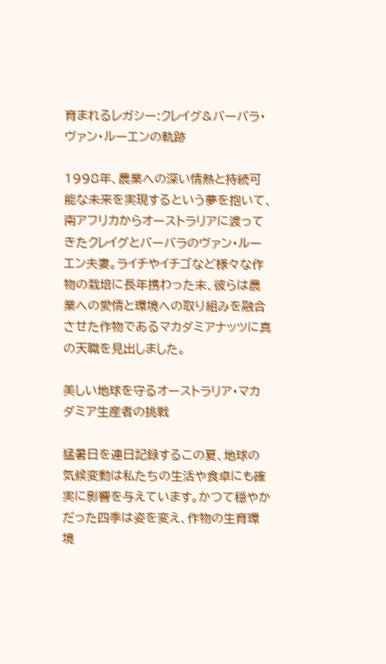育まれるレガシー:クレイグ&バーバラ・ヴァン・ルーエンの軌跡

1998年、農業への深い情熱と持続可能な未来を実現するという夢を抱いて、南アフリカからオーストラリアに渡ってきたクレイグとバーバラのヴァン・ルーエン夫妻。ライチやイチゴなど様々な作物の栽培に長年携わった末、彼らは農業への愛情と環境への取り組みを融合させた作物であるマカダミアナッツに真の天職を見出しました。

美しい地球を守るオーストラリア・マカダミア生産者の挑戦

猛暑日を連日記録するこの夏、地球の気候変動は私たちの生活や食卓にも確実に影響を与えています。かつて穏やかだった四季は姿を変え、作物の生育環境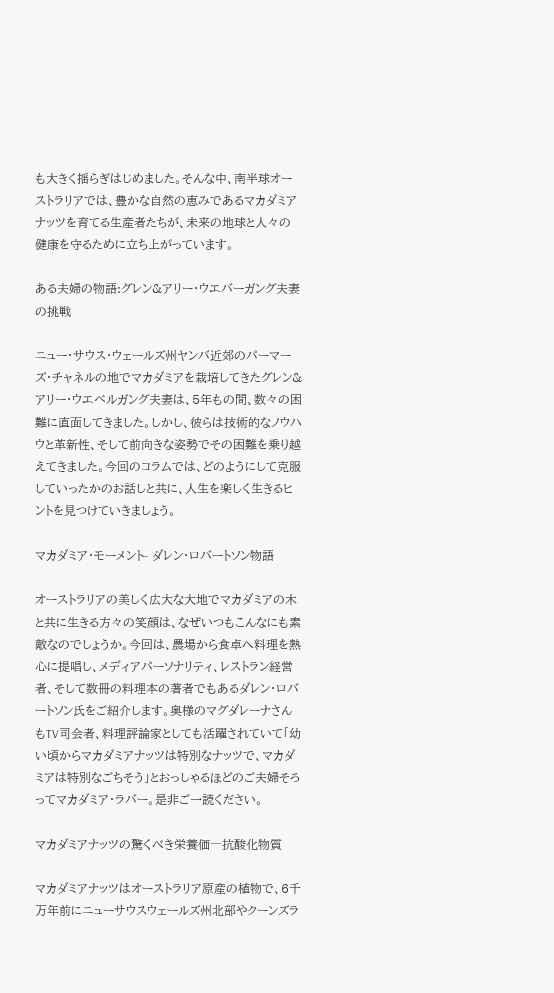も大きく揺らぎはじめました。そんな中、南半球オーストラリアでは、豊かな自然の恵みであるマカダミアナッツを育てる生産者たちが、未来の地球と人々の健康を守るために立ち上がっています。

ある夫婦の物語:グレン&アリー・ウエバーガング夫妻の挑戦

ニュー・サウス・ウェールズ州ヤンバ近郊のパーマーズ・チャネルの地でマカダミアを栽培してきたグレン&アリー・ウエベルガング夫妻は、5年もの間、数々の困難に直面してきました。しかし、彼らは技術的なノウハウと革新性、そして前向きな姿勢でその困難を乗り越えてきました。今回のコラムでは、どのようにして克服していったかのお話しと共に、人生を楽しく生きるヒントを見つけていきましょう。

マカダミア・モーメント- ダレン・ロバートソン物語

オーストラリアの美しく広大な大地でマカダミアの木と共に生きる方々の笑顔は、なぜいつもこんなにも素敵なのでしょうか。今回は、農場から食卓へ料理を熱心に提唱し、メディアパーソナリティ、レストラン経営者、そして数冊の料理本の著者でもあるダレン・ロバートソン氏をご紹介します。奥様のマグダレーナさんもTV司会者、料理評論家としても活躍されていて「幼い頃からマカダミアナッツは特別なナッツで、マカダミアは特別なごちそう」とおっしゃるほどのご夫婦そろってマカダミア・ラバー。是非ご一読ください。

マカダミアナッツの驚くべき栄養価―抗酸化物質

マカダミアナッツはオーストラリア原産の植物で、6千万年前にニューサウスウェールズ州北部やクーンズラ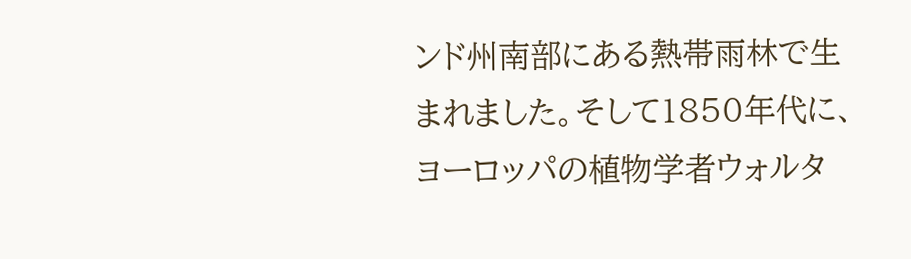ンド州南部にある熱帯雨林で生まれました。そして1850年代に、ヨーロッパの植物学者ウォルタ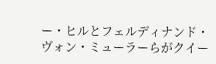ー・ヒルとフェルディナンド・ヴォン・ミューラーらがクイー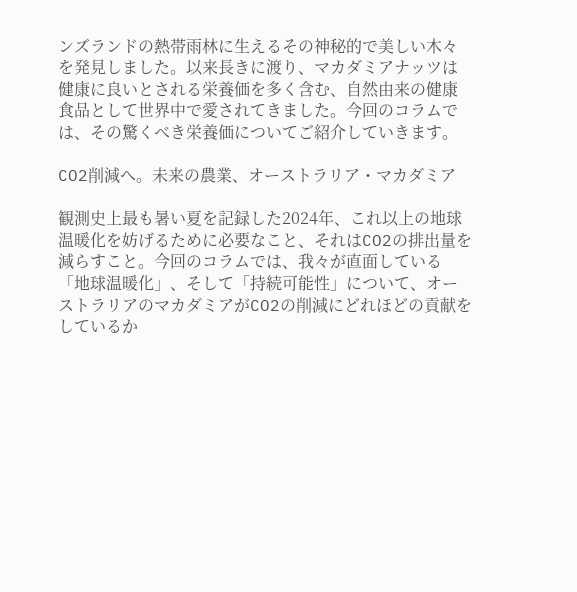ンズランドの熱帯雨林に生えるその神秘的で美しい木々を発見しました。以来長きに渡り、マカダミアナッツは健康に良いとされる栄養価を多く含む、自然由来の健康食品として世界中で愛されてきました。今回のコラムでは、その驚くべき栄養価についてご紹介していきます。

CO2削減へ。未来の農業、オーストラリア・マカダミア

観測史上最も暑い夏を記録した2024年、これ以上の地球温暖化を妨げるために必要なこと、それはCO2の排出量を減らすこと。今回のコラムでは、我々が直面している「地球温暖化」、そして「持続可能性」について、オーストラリアのマカダミアがCO2の削減にどれほどの貢献をしているか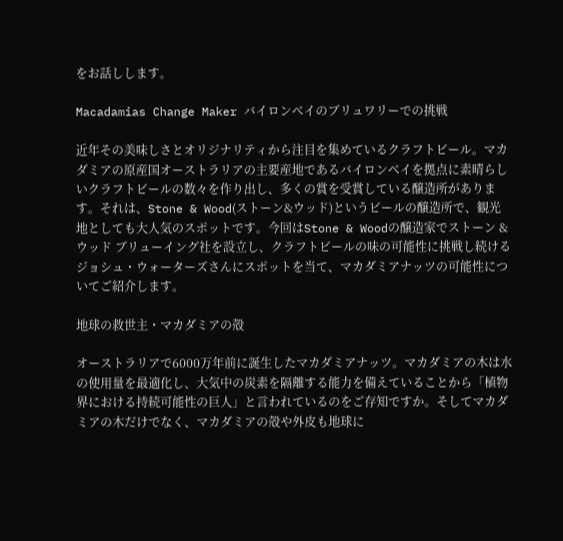をお話しします。

Macadamias Change Maker バイロンベイのブリュワリーでの挑戦

近年その美味しさとオリジナリティから注目を集めているクラフトビール。マカダミアの原産国オーストラリアの主要産地であるバイロンベイを拠点に素晴らしいクラフトビールの数々を作り出し、多くの賞を受賞している醸造所があります。それは、Stone & Wood(ストーン&ウッド)というビールの醸造所で、観光地としても大人気のスポットです。今回はStone & Woodの醸造家でストーン & ウッド ブリューイング社を設立し、クラフトビールの味の可能性に挑戦し続けるジョシュ・ウォーターズさんにスポットを当て、マカダミアナッツの可能性についてご紹介します。

地球の救世主・マカダミアの殻

オーストラリアで6000万年前に誕生したマカダミアナッツ。マカダミアの木は水の使用量を最適化し、大気中の炭素を隔離する能力を備えていることから「植物界における持続可能性の巨人」と言われているのをご存知ですか。そしてマカダミアの木だけでなく、マカダミアの殻や外皮も地球に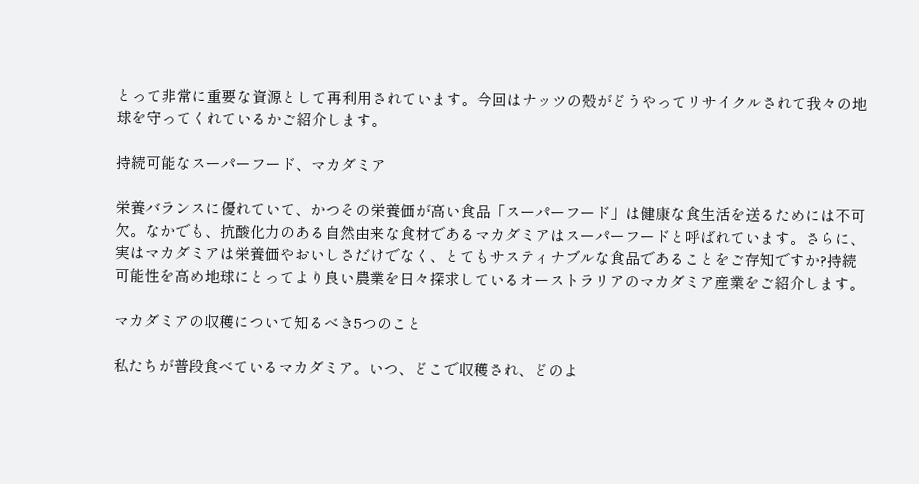とって非常に重要な資源として再利用されています。今回はナッツの殻がどうやってリサイクルされて我々の地球を守ってくれているかご紹介します。

持続可能なスーパーフード、マカダミア

栄養バランスに優れていて、かつその栄養価が高い食品「スーパーフード」は健康な食生活を送るためには不可欠。なかでも、抗酸化力のある自然由来な食材であるマカダミアはスーパーフードと呼ばれています。さらに、実はマカダミアは栄養価やおいしさだけでなく、とてもサスティナブルな食品であることをご存知ですか?持続可能性を高め地球にとってより良い農業を日々探求しているオーストラリアのマカダミア産業をご紹介します。

マカダミアの収穫について知るべき5つのこと

私たちが普段食べているマカダミア。いつ、どこで収穫され、どのよ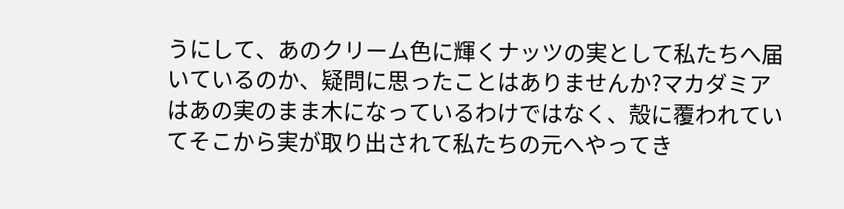うにして、あのクリーム色に輝くナッツの実として私たちへ届いているのか、疑問に思ったことはありませんか?マカダミアはあの実のまま木になっているわけではなく、殻に覆われていてそこから実が取り出されて私たちの元へやってき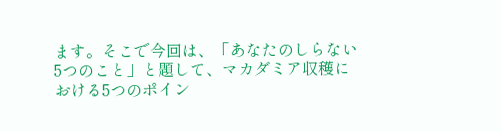ます。そこで今回は、「あなたのしらない5つのこと」と題して、マカダミア収穫における5つのポイン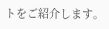トをご紹介します。